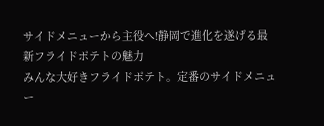サイドメニューから主役へ!静岡で進化を遂げる最新フライドポテトの魅力
みんな大好きフライドポテト。定番のサイドメニュー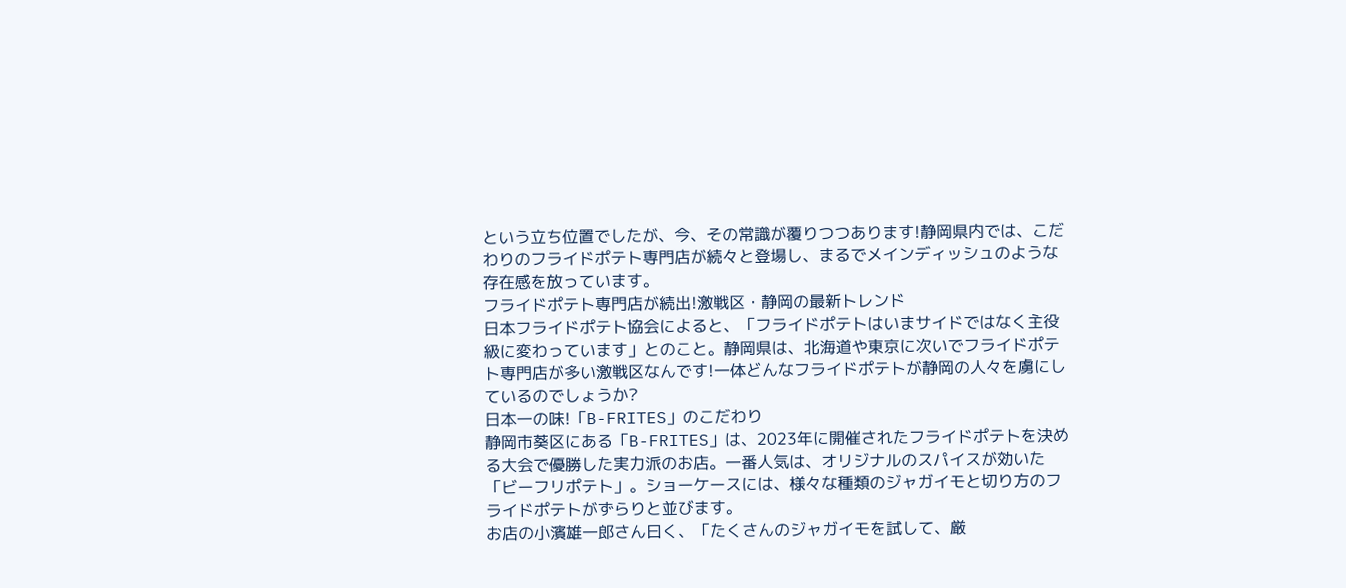という立ち位置でしたが、今、その常識が覆りつつあります!静岡県内では、こだわりのフライドポテト専門店が続々と登場し、まるでメインディッシュのような存在感を放っています。
フライドポテト専門店が続出!激戦区・静岡の最新トレンド
日本フライドポテト協会によると、「フライドポテトはいまサイドではなく主役級に変わっています」とのこと。静岡県は、北海道や東京に次いでフライドポテト専門店が多い激戦区なんです!一体どんなフライドポテトが静岡の人々を虜にしているのでしょうか?
日本一の味!「B-FRITES」のこだわり
静岡市葵区にある「B-FRITES」は、2023年に開催されたフライドポテトを決める大会で優勝した実力派のお店。一番人気は、オリジナルのスパイスが効いた「ビーフリポテト」。ショーケースには、様々な種類のジャガイモと切り方のフライドポテトがずらりと並びます。
お店の小濱雄一郎さん曰く、「たくさんのジャガイモを試して、厳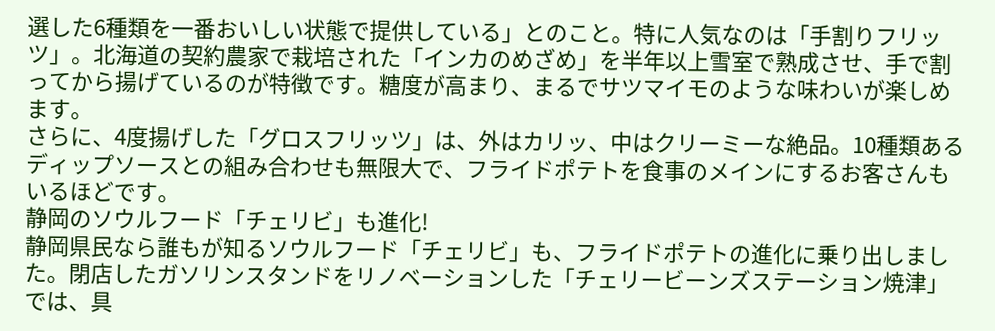選した6種類を一番おいしい状態で提供している」とのこと。特に人気なのは「手割りフリッツ」。北海道の契約農家で栽培された「インカのめざめ」を半年以上雪室で熟成させ、手で割ってから揚げているのが特徴です。糖度が高まり、まるでサツマイモのような味わいが楽しめます。
さらに、4度揚げした「グロスフリッツ」は、外はカリッ、中はクリーミーな絶品。10種類あるディップソースとの組み合わせも無限大で、フライドポテトを食事のメインにするお客さんもいるほどです。
静岡のソウルフード「チェリビ」も進化!
静岡県民なら誰もが知るソウルフード「チェリビ」も、フライドポテトの進化に乗り出しました。閉店したガソリンスタンドをリノベーションした「チェリービーンズステーション焼津」では、具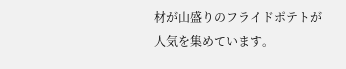材が山盛りのフライドポテトが人気を集めています。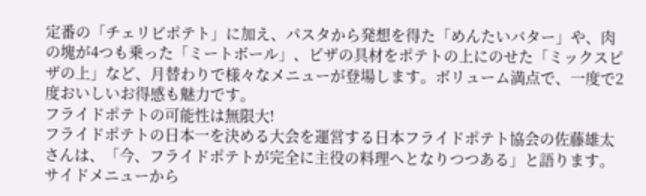定番の「チェリビポテト」に加え、パスタから発想を得た「めんたいバター」や、肉の塊が4つも乗った「ミートボール」、ピザの具材をポテトの上にのせた「ミックスピザの上」など、月替わりで様々なメニューが登場します。ボリューム満点で、一度で2度おいしいお得感も魅力です。
フライドポテトの可能性は無限大!
フライドポテトの日本一を決める大会を運営する日本フライドポテト協会の佐藤雄太さんは、「今、フライドポテトが完全に主役の料理へとなりつつある」と語ります。サイドメニューから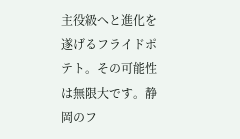主役級へと進化を遂げるフライドポテト。その可能性は無限大です。静岡のフ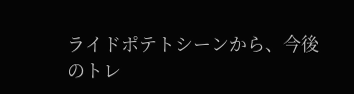ライドポテトシーンから、今後のトレ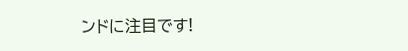ンドに注目です!